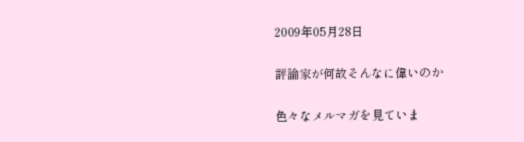2009年05月28日

評論家が何故そんなに偉いのか

色々なメルマガを見ていま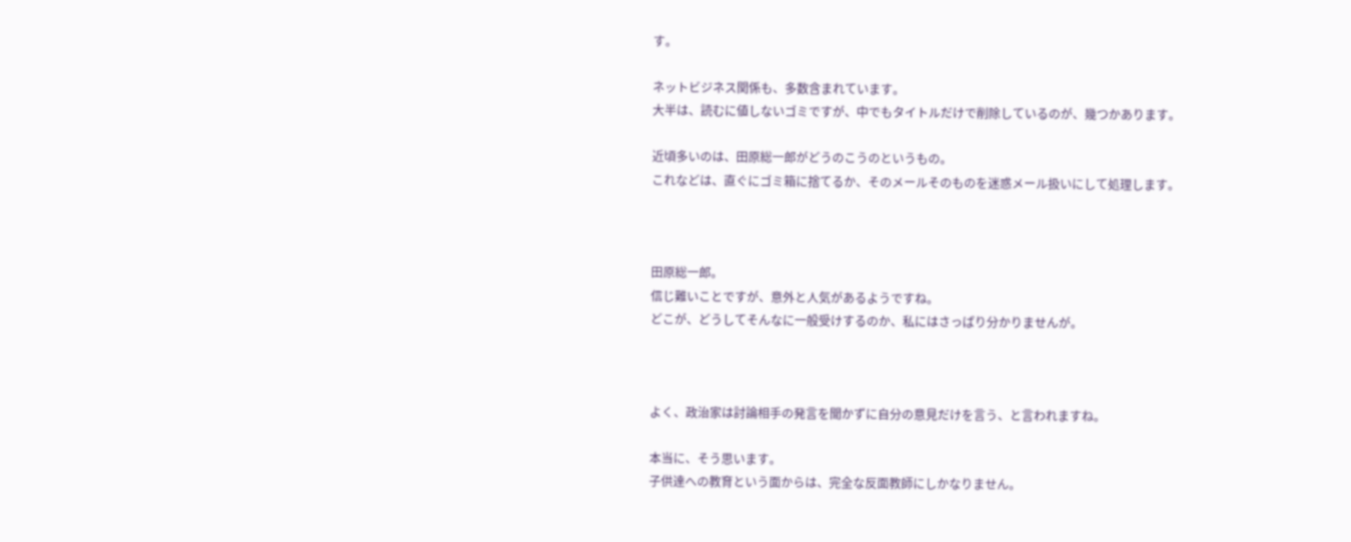す。

ネットビジネス関係も、多数含まれています。
大半は、読むに値しないゴミですが、中でもタイトルだけで削除しているのが、幾つかあります。

近頃多いのは、田原総一郎がどうのこうのというもの。
これなどは、直ぐにゴミ箱に捨てるか、そのメールそのものを迷惑メール扱いにして処理します。



田原総一郎。
信じ難いことですが、意外と人気があるようですね。
どこが、どうしてそんなに一般受けするのか、私にはさっぱり分かりませんが。



よく、政治家は討論相手の発言を聞かずに自分の意見だけを言う、と言われますね。

本当に、そう思います。
子供達への教育という面からは、完全な反面教師にしかなりません。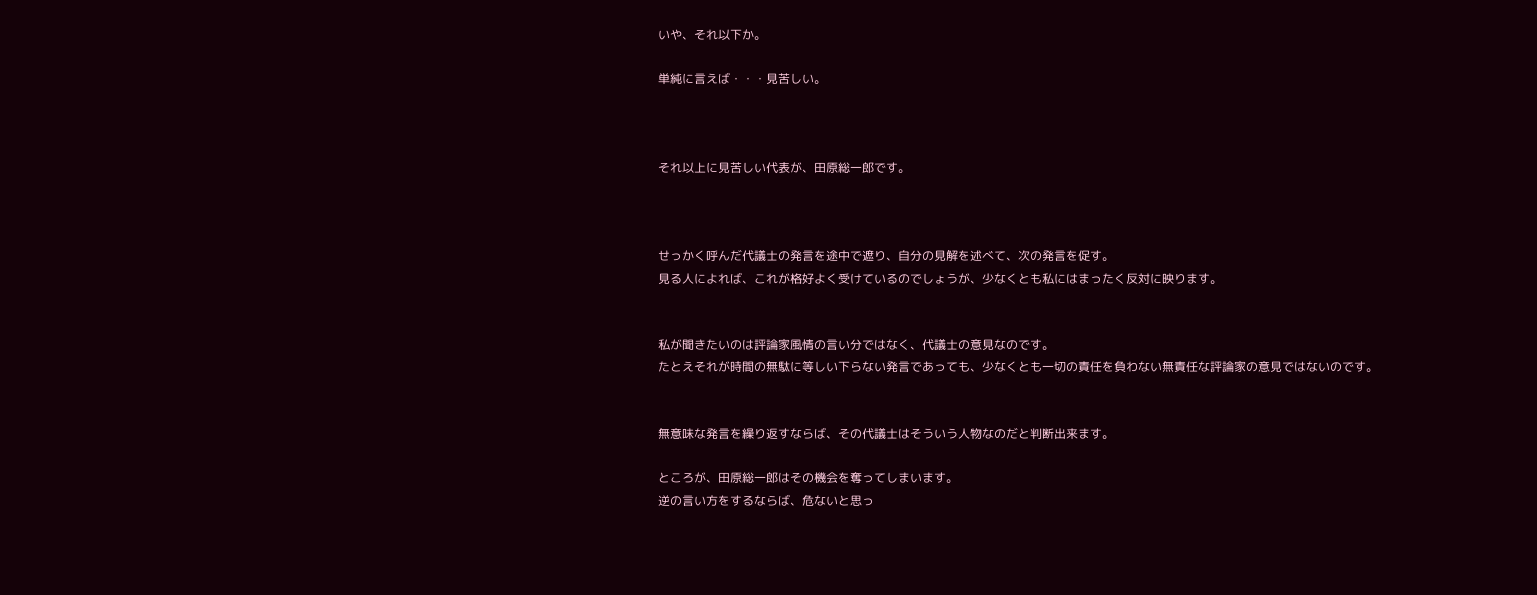いや、それ以下か。

単純に言えば・・・見苦しい。



それ以上に見苦しい代表が、田原総一郎です。



せっかく呼んだ代議士の発言を途中で遮り、自分の見解を述べて、次の発言を促す。
見る人によれば、これが格好よく受けているのでしょうが、少なくとも私にはまったく反対に映ります。


私が聞きたいのは評論家風情の言い分ではなく、代議士の意見なのです。
たとえそれが時間の無駄に等しい下らない発言であっても、少なくとも一切の責任を負わない無責任な評論家の意見ではないのです。


無意味な発言を繰り返すならば、その代議士はそういう人物なのだと判断出来ます。

ところが、田原総一郎はその機会を奪ってしまいます。
逆の言い方をするならば、危ないと思っ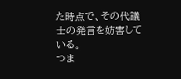た時点で、その代議士の発言を妨害している。
つま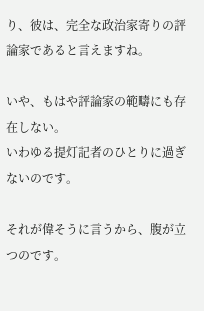り、彼は、完全な政治家寄りの評論家であると言えますね。

いや、もはや評論家の範疇にも存在しない。
いわゆる提灯記者のひとりに過ぎないのです。

それが偉そうに言うから、腹が立つのです。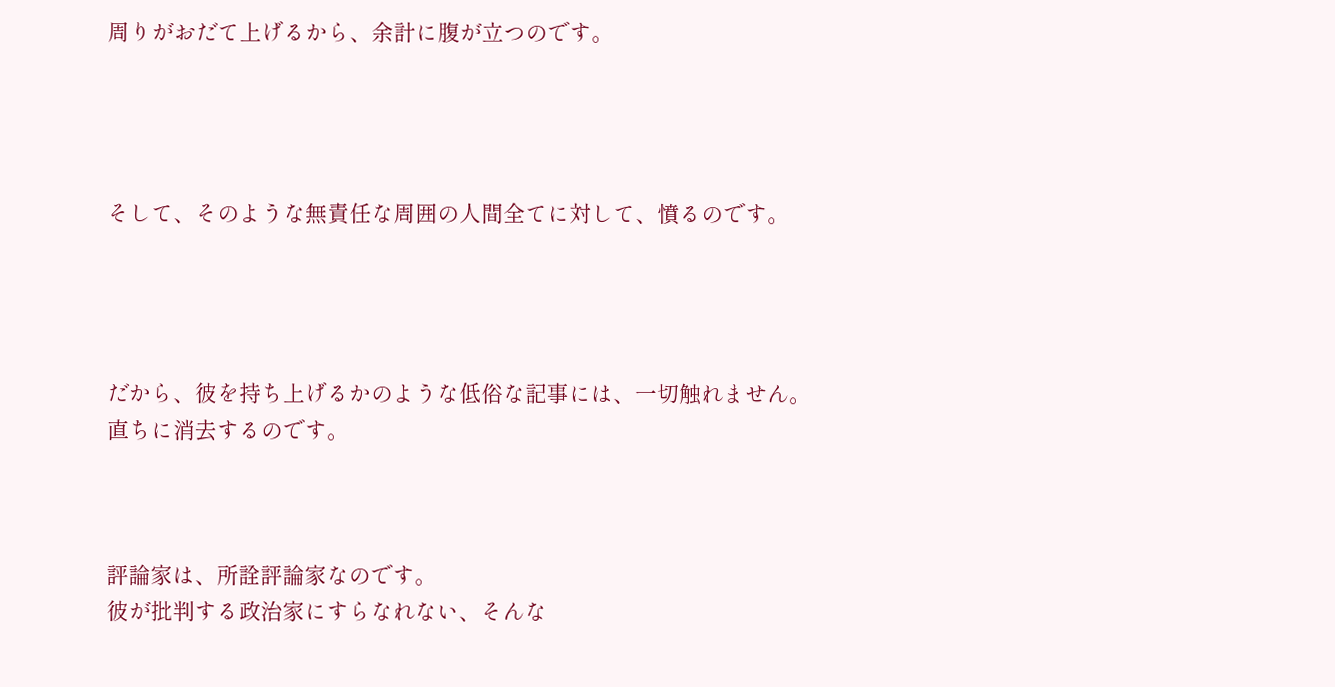周りがおだて上げるから、余計に腹が立つのです。




そして、そのような無責任な周囲の人間全てに対して、憤るのです。




だから、彼を持ち上げるかのような低俗な記事には、一切触れません。
直ちに消去するのです。



評論家は、所詮評論家なのです。
彼が批判する政治家にすらなれない、そんな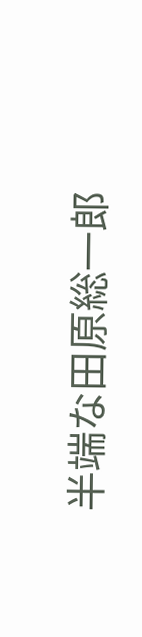半端な田原総一郎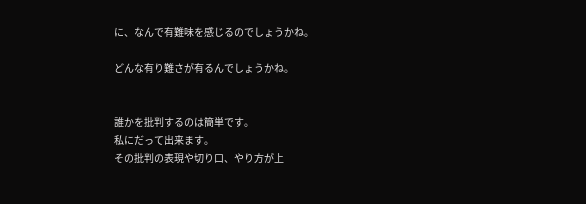に、なんで有難味を感じるのでしょうかね。

どんな有り難さが有るんでしょうかね。


誰かを批判するのは簡単です。
私にだって出来ます。
その批判の表現や切り口、やり方が上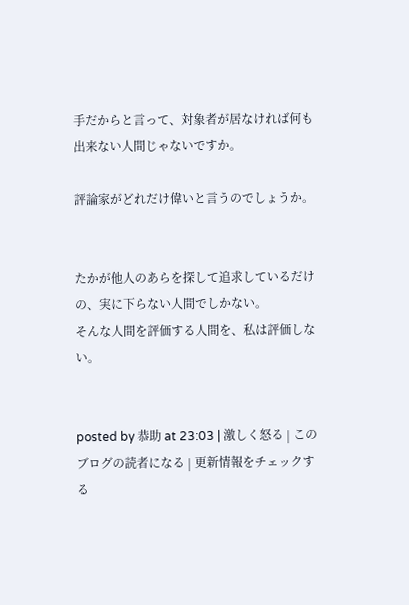手だからと言って、対象者が居なければ何も出来ない人間じゃないですか。

評論家がどれだけ偉いと言うのでしょうか。


たかが他人のあらを探して追求しているだけの、実に下らない人間でしかない。
そんな人間を評価する人間を、私は評価しない。


posted by 恭助 at 23:03 | 激しく怒る | このブログの読者になる | 更新情報をチェックする